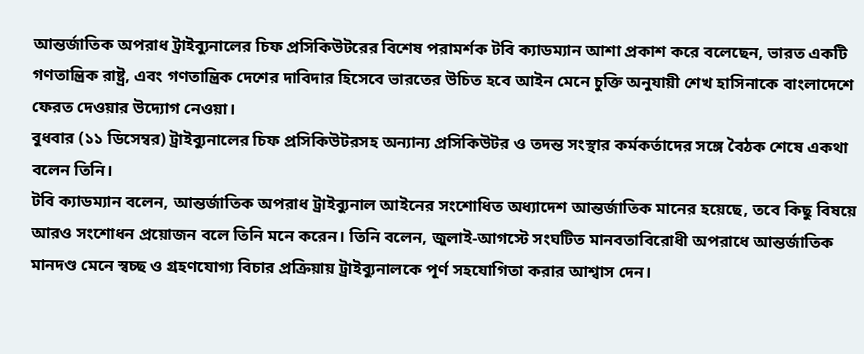আন্তর্জাতিক অপরাধ ট্রাইব্যুনালের চিফ প্রসিকিউটরের বিশেষ পরামর্শক টবি ক্যাডম্যান আশা প্রকাশ করে বলেছেন, ভারত একটি গণতান্ত্রিক রাষ্ট্র, এবং গণতান্ত্রিক দেশের দাবিদার হিসেবে ভারতের উচিত হবে আইন মেনে চুক্তি অনুযায়ী শেখ হাসিনাকে বাংলাদেশে ফেরত দেওয়ার উদ্যোগ নেওয়া।
বুধবার (১১ ডিসেম্বর) ট্রাইব্যুনালের চিফ প্রসিকিউটরসহ অন্যান্য প্রসিকিউটর ও তদন্ত সংস্থার কর্মকর্তাদের সঙ্গে বৈঠক শেষে একথা বলেন তিনি।
টবি ক্যাডম্যান বলেন, আন্তর্জাতিক অপরাধ ট্রাইব্যুনাল আইনের সংশোধিত অধ্যাদেশ আন্তর্জাতিক মানের হয়েছে, তবে কিছু বিষয়ে আরও সংশোধন প্রয়োজন বলে তিনি মনে করেন। তিনি বলেন, জুলাই-আগস্টে সংঘটিত মানবতাবিরোধী অপরাধে আন্তর্জাতিক মানদণ্ড মেনে স্বচ্ছ ও গ্রহণযোগ্য বিচার প্রক্রিয়ায় ট্রাইব্যুনালকে পূর্ণ সহযোগিতা করার আশ্বাস দেন।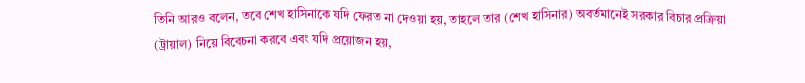তিনি আরও বলেন, তবে শেখ হাসিনাকে যদি ফেরত না দেওয়া হয়, তাহলে তার (শেখ হাসিনার) অবর্তমানেই সরকার বিচার প্রক্রিয়া (ট্রায়াল) নিয়ে বিবেচনা করবে এবং যদি প্রয়োজন হয়,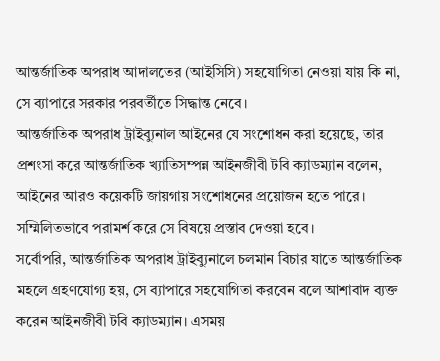আন্তর্জাতিক অপরাধ আদালতের (আইসিসি) সহযোগিতা নেওয়া যায় কি না, সে ব্যাপারে সরকার পরবর্তীতে সিদ্ধান্ত নেবে।
আন্তর্জাতিক অপরাধ ট্রাইব্যুনাল আইনের যে সংশোধন করা হয়েছে, তার প্রশংসা করে আন্তর্জাতিক খ্যাতিসম্পন্ন আইনজীবী টবি ক্যাডম্যান বলেন, আইনের আরও কয়েকটি জায়গায় সংশোধনের প্রয়োজন হতে পারে। সম্মিলিতভাবে পরামর্শ করে সে বিষয়ে প্রস্তাব দেওয়া হবে।
সর্বোপরি, আন্তর্জাতিক অপরাধ ট্রাইব্যুনালে চলমান বিচার যাতে আন্তর্জাতিক মহলে গ্রহণযোগ্য হয়, সে ব্যাপারে সহযোগিতা করবেন বলে আশাবাদ ব্যক্ত করেন আইনজীবী টবি ক্যাডম্যান। এসময়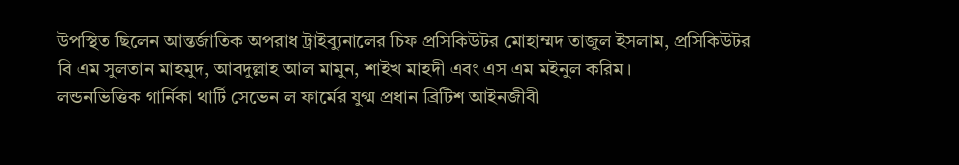উপস্থিত ছিলেন আন্তর্জাতিক অপরাধ ট্রাইব্যুনালের চিফ প্রসিকিউটর মোহাম্মদ তাজুল ইসলাম, প্রসিকিউটর বি এম সুলতান মাহমুদ, আবদুল্লাহ আল মামুন, শাইখ মাহদী এবং এস এম মইনুল করিম।
লন্ডনভিত্তিক গার্নিকা থার্টি সেভেন ল ফার্মের যুগ্ম প্রধান ব্রিটিশ আইনজীবী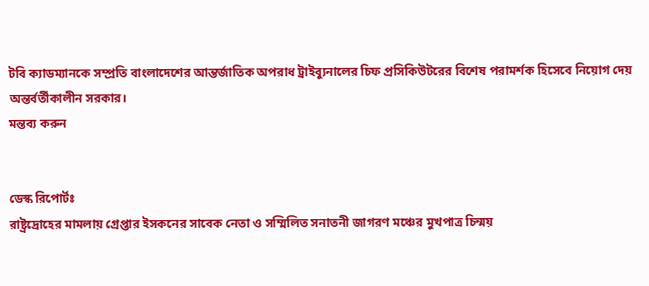টবি ক্যাডম্যানকে সম্প্রতি বাংলাদেশের আন্তর্জাতিক অপরাধ ট্রাইব্যুনালের চিফ প্রসিকিউটরের বিশেষ পরামর্শক হিসেবে নিয়োগ দেয় অন্তর্বর্তীকালীন সরকার।
মন্তব্য করুন


ডেস্ক রিপোর্টঃ
রাষ্ট্রদ্রোহের মামলায় গ্রেপ্তার ইসকনের সাবেক নেতা ও সম্মিলিত সনাতনী জাগরণ মঞ্চের মুখপাত্র চিন্ময়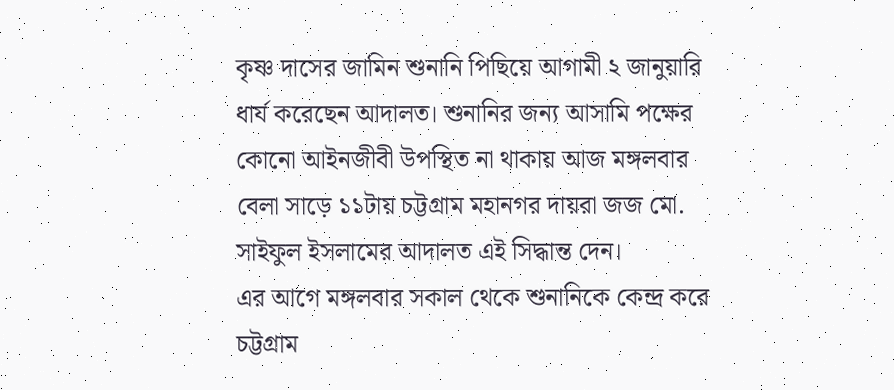কৃষ্ণ দাসের জামিন শুনানি পিছিয়ে আগামী ২ জানুয়ারি ধার্য করেছেন আদালত। শুনানির জন্য আসামি পক্ষের কোনো আইনজীবী উপস্থিত না থাকায় আজ মঙ্গলবার বেলা সাড়ে ১১টায় চট্টগ্রাম মহানগর দায়রা জজ মো. সাইফুল ইসলামের আদালত এই সিদ্ধান্ত দেন।
এর আগে মঙ্গলবার সকাল থেকে শুনানিকে কেন্দ্র করে চট্টগ্রাম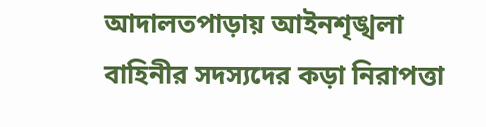আদালতপাড়ায় আইনশৃঙ্খলা বাহিনীর সদস্যদের কড়া নিরাপত্তা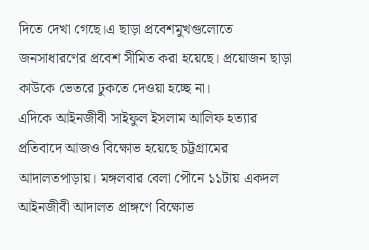দিতে দেখা গেছে।এ ছাড়া প্রবেশমুখগুলোতে জনসাধারণের প্রবেশ সীমিত করা হয়েছে। প্রয়োজন ছাড়া কাউকে ভেতরে ঢুকতে দেওয়া হচ্ছে না।
এদিকে আইনজীবী সাইফুল ইসলাম আলিফ হত্যার প্রতিবাদে আজও বিক্ষোভ হয়েছে চট্টগ্রামের আদালতপাড়ায়। মঙ্গলবার বেলা পৌনে ১১টায় একদল আইনজীবী আদালত প্রাঙ্গণে বিক্ষোভ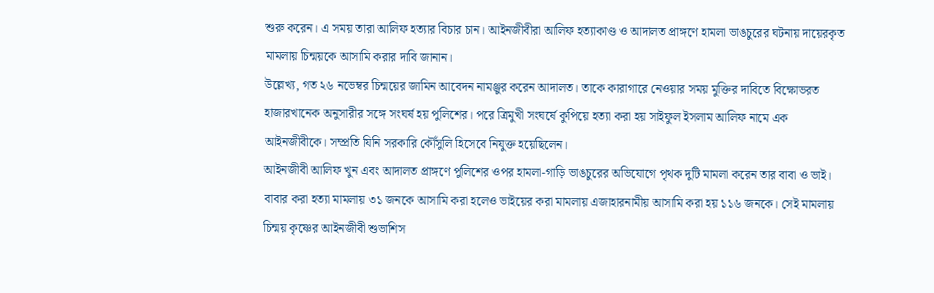শুরু করেন। এ সময় তারা আলিফ হত্যার বিচার চান। আইনজীবীরা আলিফ হত্যাকাণ্ড ও আদালত প্রাঙ্গণে হামলা ভাঙচুরের ঘটনায় দায়েরকৃত মামলায় চিন্ময়কে আসামি করার দাবি জানান।
উল্লেখ্য, গত ২৬ নভেম্বর চিন্ময়ের জামিন আবেদন নামঞ্জুর করেন আদালত। তাকে কারাগারে নেওয়ার সময় মুক্তির দাবিতে বিক্ষোভরত হাজারখানেক অনুসারীর সঙ্গে সংঘর্ষ হয় পুলিশের। পরে ত্রিমুখী সংঘর্ষে কুপিয়ে হত্যা করা হয় সাইফুল ইসলাম আলিফ নামে এক আইনজীবীকে। সম্প্রতি যিনি সরকারি কৌঁসুলি হিসেবে নিযুক্ত হয়েছিলেন।
আইনজীবী আলিফ খুন এবং আদালত প্রাঙ্গণে পুলিশের ওপর হামলা-গাড়ি ভাঙচুরের অভিযোগে পৃথক দুটি মামলা করেন তার বাবা ও ভাই। বাবার করা হত্যা মামলায় ৩১ জনকে আসামি করা হলেও ভাইয়ের করা মামলায় এজাহারনামীয় আসামি করা হয় ১১৬ জনকে। সেই মামলায় চিন্ময় কৃষ্ণের আইনজীবী শুভাশিস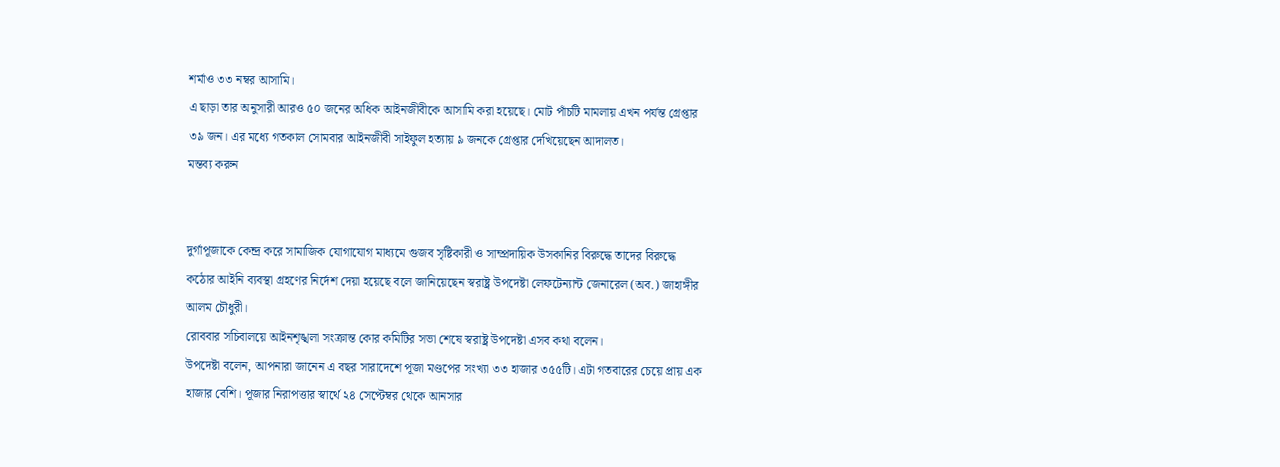শর্মাও ৩৩ নম্বর আসামি।
এ ছাড়া তার অনুসারী আরও ৫০ জনের অধিক আইনজীবীকে আসামি করা হয়েছে। মোট পাঁচটি মামলায় এখন পর্যন্ত গ্রেপ্তার ৩৯ জন। এর মধ্যে গতকাল সোমবার আইনজীবী সাইফুল হত্যায় ৯ জনকে গ্রেপ্তার দেখিয়েছেন আদালত।
মন্তব্য করুন


দুর্গাপূজাকে কেন্দ্র করে সামাজিক যোগাযোগ মাধ্যমে গুজব সৃষ্টিকারী ও সাম্প্রদায়িক উসকানির বিরুদ্ধে তাদের বিরুদ্ধে কঠোর আইনি ব্যবস্থা গ্রহণের নির্দেশ দেয়া হয়েছে বলে জানিয়েছেন স্বরাষ্ট্র উপদেষ্টা লেফটেন্যান্ট জেনারেল (অব.) জাহাঙ্গীর আলম চৌধুরী।
রোববার সচিবালয়ে আইনশৃঙ্খলা সংক্রান্ত কোর কমিটির সভা শেষে স্বরাষ্ট্র উপদেষ্টা এসব কথা বলেন।
উপদেষ্টা বলেন, আপনারা জানেন এ বছর সারাদেশে পূজা মণ্ডপের সংখ্যা ৩৩ হাজার ৩৫৫টি। এটা গতবারের চেয়ে প্রায় এক হাজার বেশি। পূজার নিরাপত্তার স্বার্থে ২৪ সেপ্টেম্বর থেকে আনসার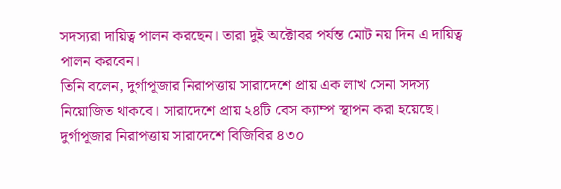সদস্যরা দায়িত্ব পালন করছেন। তারা দুই অক্টোবর পর্যন্ত মোট নয় দিন এ দায়িত্ব পালন করবেন।
তিনি বলেন, দুর্গাপূজার নিরাপত্তায় সারাদেশে প্রায় এক লাখ সেনা সদস্য নিয়োজিত থাকবে। সারাদেশে প্রায় ২৪টি বেস ক্যাম্প স্থাপন করা হয়েছে। দুর্গাপূজার নিরাপত্তায় সারাদেশে বিজিবির ৪৩০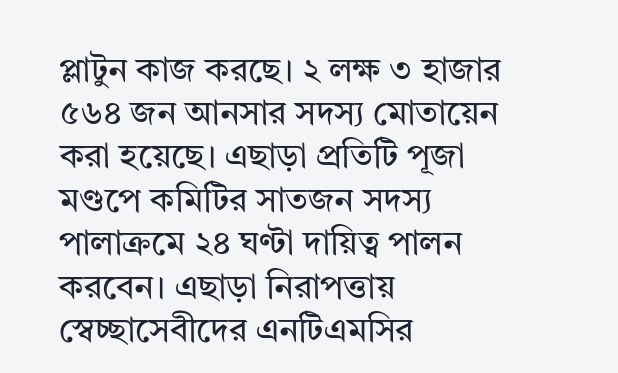প্লাটুন কাজ করছে। ২ লক্ষ ৩ হাজার ৫৬৪ জন আনসার সদস্য মোতায়েন করা হয়েছে। এছাড়া প্রতিটি পূজা মণ্ডপে কমিটির সাতজন সদস্য পালাক্রমে ২৪ ঘণ্টা দায়িত্ব পালন করবেন। এছাড়া নিরাপত্তায় স্বেচ্ছাসেবীদের এনটিএমসির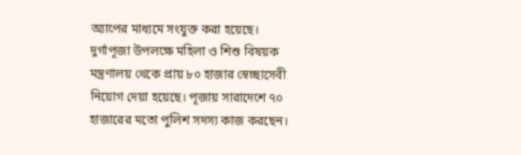অ্যাপের মাধ্যমে সংযুক্ত করা হয়েছে। দুর্গাপূজা উপলক্ষে মহিলা ও শিশু বিষয়ক মন্ত্রণালয় থেকে প্রায় ৮০ হাজার স্বেচ্ছাসেবী নিয়োগ দেয়া হয়েছে। পূজায় সারাদেশে ৭০ হাজারের মতো পুলিশ সদস্য কাজ করছেন।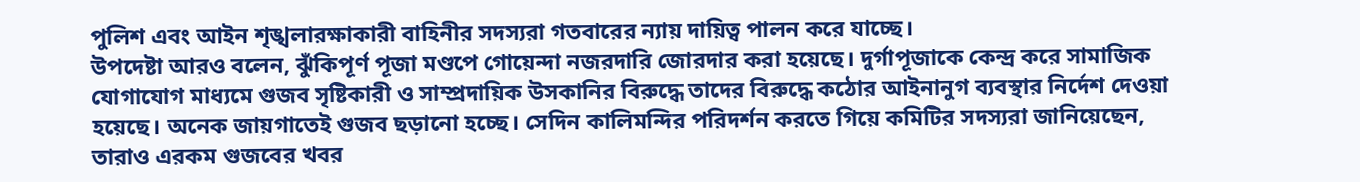পুলিশ এবং আইন শৃঙ্খলারক্ষাকারী বাহিনীর সদস্যরা গতবারের ন্যায় দায়িত্ব পালন করে যাচ্ছে।
উপদেষ্টা আরও বলেন, ঝুঁকিপূর্ণ পূজা মণ্ডপে গোয়েন্দা নজরদারি জোরদার করা হয়েছে। দুর্গাপূজাকে কেন্দ্র করে সামাজিক যোগাযোগ মাধ্যমে গুজব সৃষ্টিকারী ও সাম্প্রদায়িক উসকানির বিরুদ্ধে তাদের বিরুদ্ধে কঠোর আইনানুগ ব্যবস্থার নির্দেশ দেওয়া হয়েছে। অনেক জায়গাতেই গুজব ছড়ানো হচ্ছে। সেদিন কালিমন্দির পরিদর্শন করতে গিয়ে কমিটির সদস্যরা জানিয়েছেন, তারাও এরকম গুজবের খবর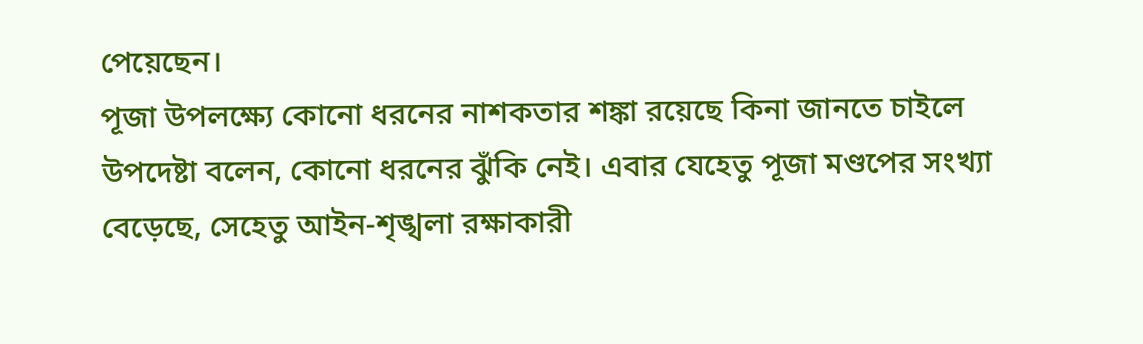পেয়েছেন।
পূজা উপলক্ষ্যে কোনো ধরনের নাশকতার শঙ্কা রয়েছে কিনা জানতে চাইলে উপদেষ্টা বলেন, কোনো ধরনের ঝুঁকি নেই। এবার যেহেতু পূজা মণ্ডপের সংখ্যা বেড়েছে, সেহেতু আইন-শৃঙ্খলা রক্ষাকারী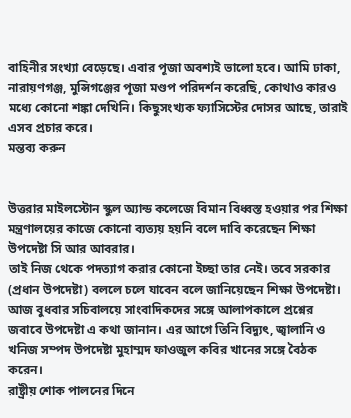বাহিনীর সংখ্যা বেড়েছে। এবার পূজা অবশ্যই ভালো হবে। আমি ঢাকা, নারায়ণগঞ্জ, মুন্সিগঞ্জের পূজা মণ্ডপ পরিদর্শন করেছি, কোথাও কারও মধ্যে কোনো শঙ্কা দেখিনি। কিছুসংখ্যক ফ্যাসিস্টের দোসর আছে, তারাই এসব প্রচার করে।
মন্তব্য করুন


উত্তরার মাইলস্টোন স্কুল অ্যান্ড কলেজে বিমান বিধ্বস্ত হওয়ার পর শিক্ষা মন্ত্রণালয়ের কাজে কোনো ব্যত্যয় হয়নি বলে দাবি করেছেন শিক্ষা উপদেষ্টা সি আর আবরার।
তাই নিজ থেকে পদত্যাগ করার কোনো ইচ্ছা তার নেই। তবে সরকার (প্রধান উপদেষ্টা) বললে চলে যাবেন বলে জানিয়েছেন শিক্ষা উপদেষ্টা।
আজ বুধবার সচিবালয়ে সাংবাদিকদের সঙ্গে আলাপকালে প্রশ্নের জবাবে উপদেষ্টা এ কথা জানান। এর আগে তিনি বিদ্যুৎ, জ্বালানি ও খনিজ সম্পদ উপদেষ্টা মুহাম্মদ ফাওজুল কবির খানের সঙ্গে বৈঠক করেন।
রাষ্ট্রীয় শোক পালনের দিনে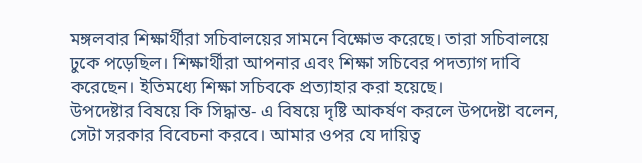মঙ্গলবার শিক্ষার্থীরা সচিবালয়ের সামনে বিক্ষোভ করেছে। তারা সচিবালয়ে ঢুকে পড়েছিল। শিক্ষার্থীরা আপনার এবং শিক্ষা সচিবের পদত্যাগ দাবি করেছেন। ইতিমধ্যে শিক্ষা সচিবকে প্রত্যাহার করা হয়েছে।
উপদেষ্টার বিষয়ে কি সিদ্ধান্ত- এ বিষয়ে দৃষ্টি আকর্ষণ করলে উপদেষ্টা বলেন, সেটা সরকার বিবেচনা করবে। আমার ওপর যে দায়িত্ব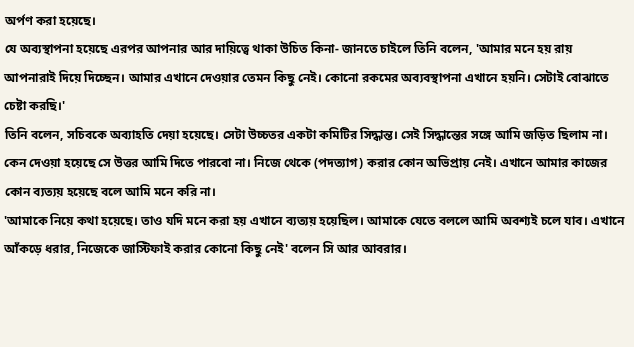অর্পণ করা হয়েছে।
যে অব্যস্থাপনা হয়েছে এরপর আপনার আর দায়িত্বে থাকা উচিত কিনা- জানতে চাইলে তিনি বলেন, 'আমার মনে হয় রায় আপনারাই দিয়ে দিচ্ছেন। আমার এখানে দেওয়ার তেমন কিছু নেই। কোনো রকমের অব্যবস্থাপনা এখানে হয়নি। সেটাই বোঝাতে চেষ্টা করছি।'
তিনি বলেন, সচিবকে অব্যাহতি দেয়া হয়েছে। সেটা উচ্চতর একটা কমিটির সিদ্ধান্ত। সেই সিদ্ধান্তের সঙ্গে আমি জড়িত ছিলাম না। কেন দেওয়া হয়েছে সে উত্তর আমি দিতে পারবো না। নিজে থেকে (পদত্যাগ) করার কোন অভিপ্রায় নেই। এখানে আমার কাজের কোন ব্যত্যয় হয়েছে বলে আমি মনে করি না।
'আমাকে নিয়ে কথা হয়েছে। তাও যদি মনে করা হয় এখানে ব্যত্যয় হয়েছিল। আমাকে যেতে বললে আমি অবশ্যই চলে যাব। এখানে আঁকড়ে ধরার, নিজেকে জাস্টিফাই করার কোনো কিছু নেই' বলেন সি আর আবরার।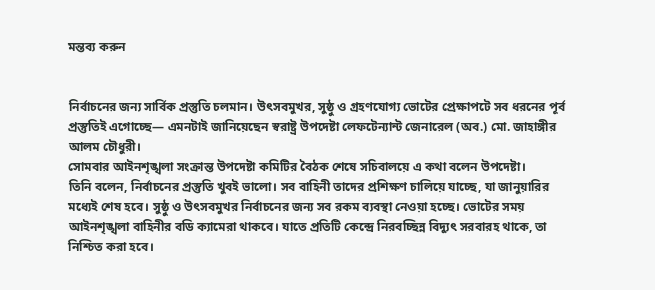মন্তব্য করুন


নির্বাচনের জন্য সার্বিক প্রস্তুতি চলমান। উৎসবমুখর, সুষ্ঠু ও গ্রহণযোগ্য ভোটের প্রেক্ষাপটে সব ধরনের পূর্ব প্রস্তুতিই এগোচ্ছে— এমনটাই জানিয়েছেন স্বরাষ্ট্র উপদেষ্টা লেফটেন্যান্ট জেনারেল (অব.) মো. জাহাঙ্গীর আলম চৌধুরী।
সোমবার আইনশৃঙ্খলা সংক্রান্ত উপদেষ্টা কমিটির বৈঠক শেষে সচিবালয়ে এ কথা বলেন উপদেষ্টা।
তিনি বলেন, নির্বাচনের প্রস্তুতি খুবই ভালো। সব বাহিনী তাদের প্রশিক্ষণ চালিয়ে যাচ্ছে, যা জানুয়ারির মধ্যেই শেষ হবে। সুষ্ঠু ও উৎসবমুখর নির্বাচনের জন্য সব রকম ব্যবস্থা নেওয়া হচ্ছে। ভোটের সময় আইনশৃঙ্খলা বাহিনীর বডি ক্যামেরা থাকবে। যাতে প্রতিটি কেন্দ্রে নিরবচ্ছিন্ন বিদ্যুৎ সরবারহ থাকে, তা নিশ্চিত করা হবে।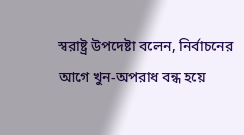স্বরাষ্ট্র উপদেষ্টা বলেন, নির্বাচনের আগে খুন-অপরাধ বন্ধ হয়ে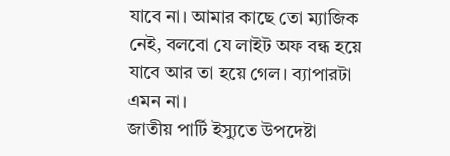যাবে না। আমার কাছে তো ম্যাজিক নেই, বলবো যে লাইট অফ বন্ধ হয়ে যাবে আর তা হয়ে গেল। ব্যাপারটা এমন না।
জাতীয় পার্টি ইস্যুতে উপদেষ্টা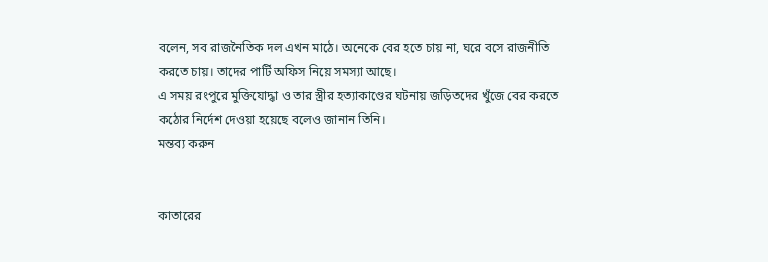বলেন, সব রাজনৈতিক দল এখন মাঠে। অনেকে বের হতে চায় না, ঘরে বসে রাজনীতি করতে চায়। তাদের পার্টি অফিস নিয়ে সমস্যা আছে।
এ সময় রংপুরে মুক্তিযোদ্ধা ও তার স্ত্রীর হত্যাকাণ্ডের ঘটনায় জড়িতদের খুঁজে বের করতে কঠোর নির্দেশ দেওয়া হয়েছে বলেও জানান তিনি।
মন্তব্য করুন


কাতারের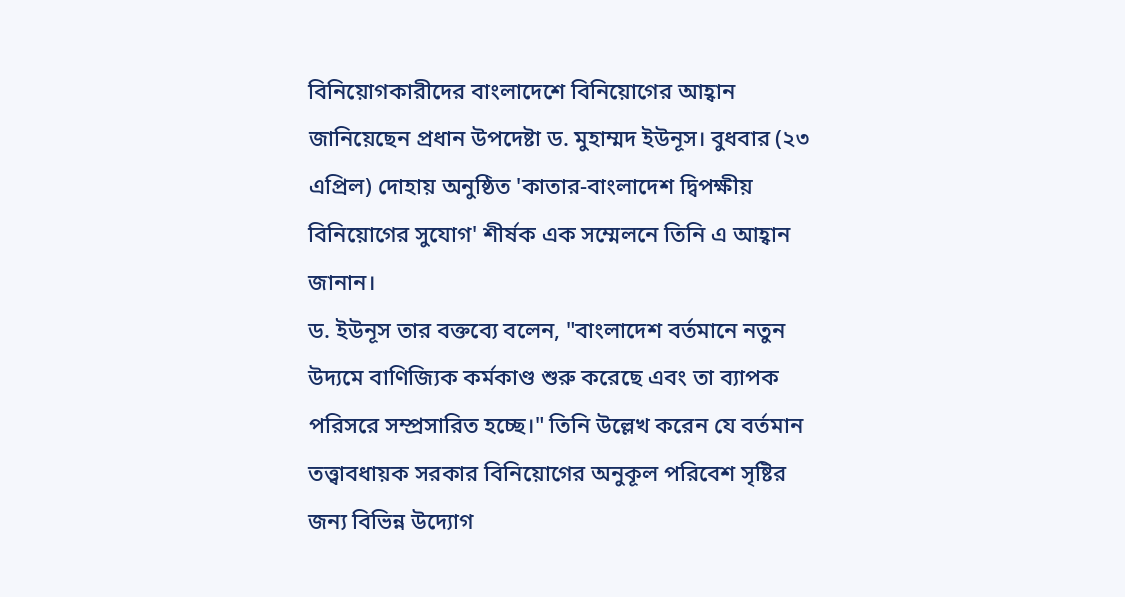বিনিয়োগকারীদের বাংলাদেশে বিনিয়োগের আহ্বান জানিয়েছেন প্রধান উপদেষ্টা ড. মুহাম্মদ ইউনূস। বুধবার (২৩ এপ্রিল) দোহায় অনুষ্ঠিত 'কাতার-বাংলাদেশ দ্বিপক্ষীয় বিনিয়োগের সুযোগ' শীর্ষক এক সম্মেলনে তিনি এ আহ্বান জানান।
ড. ইউনূস তার বক্তব্যে বলেন, "বাংলাদেশ বর্তমানে নতুন উদ্যমে বাণিজ্যিক কর্মকাণ্ড শুরু করেছে এবং তা ব্যাপক পরিসরে সম্প্রসারিত হচ্ছে।" তিনি উল্লেখ করেন যে বর্তমান তত্ত্বাবধায়ক সরকার বিনিয়োগের অনুকূল পরিবেশ সৃষ্টির জন্য বিভিন্ন উদ্যোগ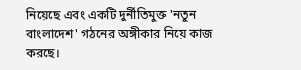নিয়েছে এবং একটি দুর্নীতিমুক্ত 'নতুন বাংলাদেশ' গঠনের অঙ্গীকার নিয়ে কাজ করছে।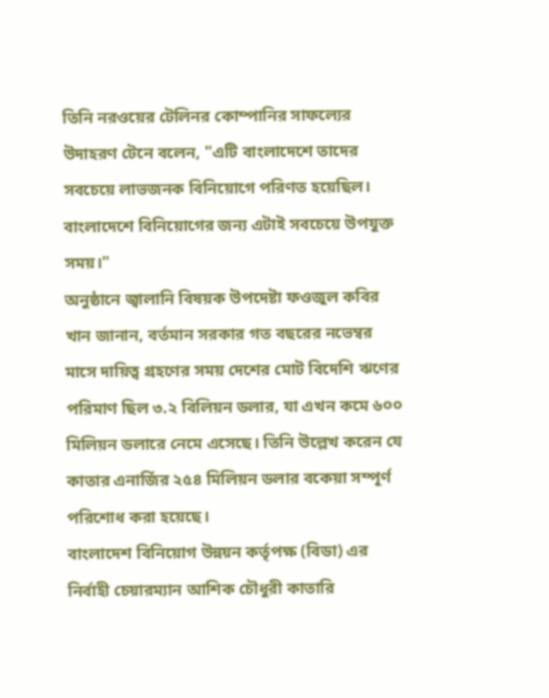তিনি নরওয়ের টেলিনর কোম্পানির সাফল্যের উদাহরণ টেনে বলেন, "এটি বাংলাদেশে তাদের সবচেয়ে লাভজনক বিনিয়োগে পরিণত হয়েছিল। বাংলাদেশে বিনিয়োগের জন্য এটাই সবচেয়ে উপযুক্ত সময়।"
অনুষ্ঠানে জ্বালানি বিষয়ক উপদেষ্টা ফওজুল কবির খান জানান, বর্তমান সরকার গত বছরের নভেম্বর মাসে দায়িত্ব গ্রহণের সময় দেশের মোট বিদেশি ঋণের পরিমাণ ছিল ৩.২ বিলিয়ন ডলার, যা এখন কমে ৬০০ মিলিয়ন ডলারে নেমে এসেছে। তিনি উল্লেখ করেন যে কাতার এনার্জির ২৫৪ মিলিয়ন ডলার বকেয়া সম্পূর্ণ পরিশোধ করা হয়েছে।
বাংলাদেশ বিনিয়োগ উন্নয়ন কর্তৃপক্ষ (বিডা) এর নির্বাহী চেয়ারম্যান আশিক চৌধুরী কাতারি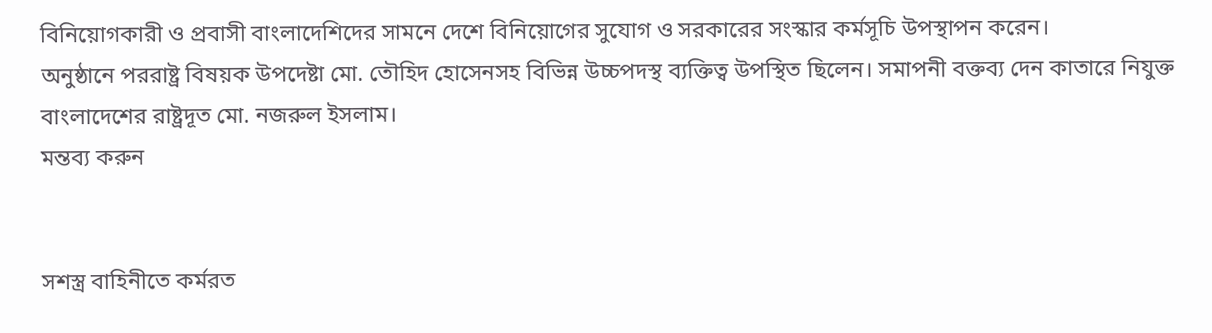বিনিয়োগকারী ও প্রবাসী বাংলাদেশিদের সামনে দেশে বিনিয়োগের সুযোগ ও সরকারের সংস্কার কর্মসূচি উপস্থাপন করেন।
অনুষ্ঠানে পররাষ্ট্র বিষয়ক উপদেষ্টা মো. তৌহিদ হোসেনসহ বিভিন্ন উচ্চপদস্থ ব্যক্তিত্ব উপস্থিত ছিলেন। সমাপনী বক্তব্য দেন কাতারে নিযুক্ত বাংলাদেশের রাষ্ট্রদূত মো. নজরুল ইসলাম।
মন্তব্য করুন


সশস্ত্র বাহিনীতে কর্মরত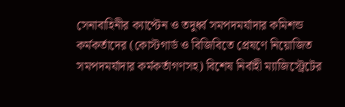সেনাবাহিনীর ক্যাপ্টেন ও তদুর্ধ্ব সমপদমর্যাদার কমিশন্ড কর্মকর্তাদের (কোস্টগার্ড ও বিজিবিতে প্রেষণে নিয়োজিত সমপদমর্যাদার কর্মকর্তাগণসহ) বিশেষ নির্বাহী ম্যাজিস্ট্রেটের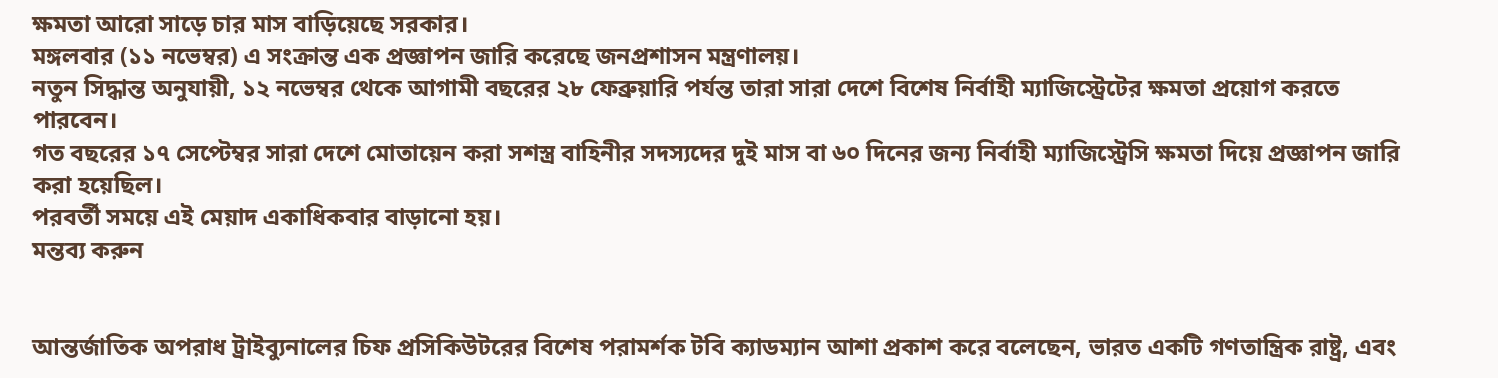ক্ষমতা আরো সাড়ে চার মাস বাড়িয়েছে সরকার।
মঙ্গলবার (১১ নভেম্বর) এ সংক্রান্ত এক প্রজ্ঞাপন জারি করেছে জনপ্রশাসন মন্ত্রণালয়।
নতুন সিদ্ধান্ত অনুযায়ী, ১২ নভেম্বর থেকে আগামী বছরের ২৮ ফেব্রুয়ারি পর্যন্ত তারা সারা দেশে বিশেষ নির্বাহী ম্যাজিস্ট্রেটের ক্ষমতা প্রয়োগ করতে পারবেন।
গত বছরের ১৭ সেপ্টেম্বর সারা দেশে মোতায়েন করা সশস্ত্র বাহিনীর সদস্যদের দুই মাস বা ৬০ দিনের জন্য নির্বাহী ম্যাজিস্ট্রেসি ক্ষমতা দিয়ে প্রজ্ঞাপন জারি করা হয়েছিল।
পরবর্তী সময়ে এই মেয়াদ একাধিকবার বাড়ানো হয়।
মন্তব্য করুন


আন্তর্জাতিক অপরাধ ট্রাইব্যুনালের চিফ প্রসিকিউটরের বিশেষ পরামর্শক টবি ক্যাডম্যান আশা প্রকাশ করে বলেছেন, ভারত একটি গণতান্ত্রিক রাষ্ট্র, এবং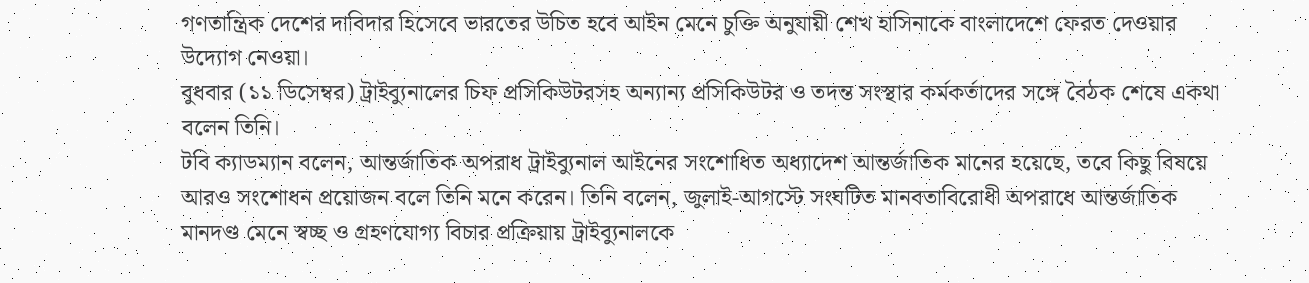গণতান্ত্রিক দেশের দাবিদার হিসেবে ভারতের উচিত হবে আইন মেনে চুক্তি অনুযায়ী শেখ হাসিনাকে বাংলাদেশে ফেরত দেওয়ার উদ্যোগ নেওয়া।
বুধবার (১১ ডিসেম্বর) ট্রাইব্যুনালের চিফ প্রসিকিউটরসহ অন্যান্য প্রসিকিউটর ও তদন্ত সংস্থার কর্মকর্তাদের সঙ্গে বৈঠক শেষে একথা বলেন তিনি।
টবি ক্যাডম্যান বলেন, আন্তর্জাতিক অপরাধ ট্রাইব্যুনাল আইনের সংশোধিত অধ্যাদেশ আন্তর্জাতিক মানের হয়েছে, তবে কিছু বিষয়ে আরও সংশোধন প্রয়োজন বলে তিনি মনে করেন। তিনি বলেন, জুলাই-আগস্টে সংঘটিত মানবতাবিরোধী অপরাধে আন্তর্জাতিক মানদণ্ড মেনে স্বচ্ছ ও গ্রহণযোগ্য বিচার প্রক্রিয়ায় ট্রাইব্যুনালকে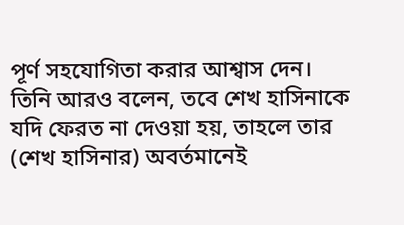পূর্ণ সহযোগিতা করার আশ্বাস দেন।
তিনি আরও বলেন, তবে শেখ হাসিনাকে যদি ফেরত না দেওয়া হয়, তাহলে তার (শেখ হাসিনার) অবর্তমানেই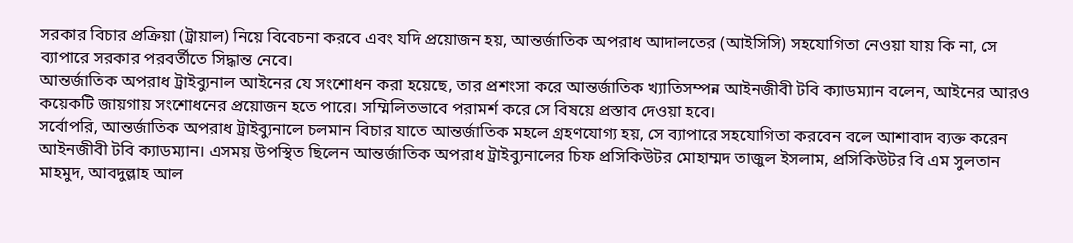সরকার বিচার প্রক্রিয়া (ট্রায়াল) নিয়ে বিবেচনা করবে এবং যদি প্রয়োজন হয়, আন্তর্জাতিক অপরাধ আদালতের (আইসিসি) সহযোগিতা নেওয়া যায় কি না, সে ব্যাপারে সরকার পরবর্তীতে সিদ্ধান্ত নেবে।
আন্তর্জাতিক অপরাধ ট্রাইব্যুনাল আইনের যে সংশোধন করা হয়েছে, তার প্রশংসা করে আন্তর্জাতিক খ্যাতিসম্পন্ন আইনজীবী টবি ক্যাডম্যান বলেন, আইনের আরও কয়েকটি জায়গায় সংশোধনের প্রয়োজন হতে পারে। সম্মিলিতভাবে পরামর্শ করে সে বিষয়ে প্রস্তাব দেওয়া হবে।
সর্বোপরি, আন্তর্জাতিক অপরাধ ট্রাইব্যুনালে চলমান বিচার যাতে আন্তর্জাতিক মহলে গ্রহণযোগ্য হয়, সে ব্যাপারে সহযোগিতা করবেন বলে আশাবাদ ব্যক্ত করেন আইনজীবী টবি ক্যাডম্যান। এসময় উপস্থিত ছিলেন আন্তর্জাতিক অপরাধ ট্রাইব্যুনালের চিফ প্রসিকিউটর মোহাম্মদ তাজুল ইসলাম, প্রসিকিউটর বি এম সুলতান মাহমুদ, আবদুল্লাহ আল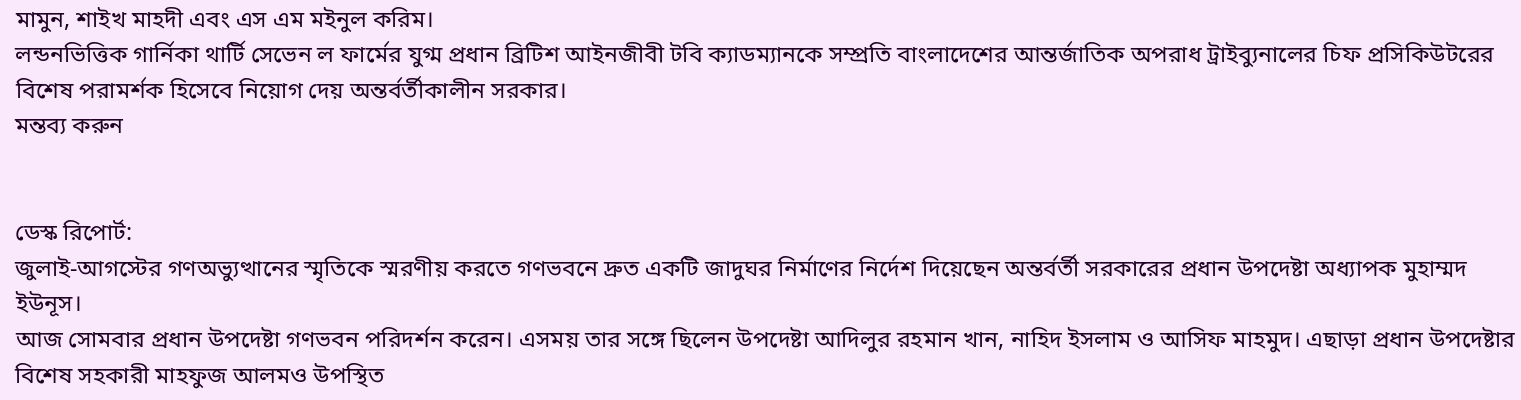মামুন, শাইখ মাহদী এবং এস এম মইনুল করিম।
লন্ডনভিত্তিক গার্নিকা থার্টি সেভেন ল ফার্মের যুগ্ম প্রধান ব্রিটিশ আইনজীবী টবি ক্যাডম্যানকে সম্প্রতি বাংলাদেশের আন্তর্জাতিক অপরাধ ট্রাইব্যুনালের চিফ প্রসিকিউটরের বিশেষ পরামর্শক হিসেবে নিয়োগ দেয় অন্তর্বর্তীকালীন সরকার।
মন্তব্য করুন


ডেস্ক রিপোর্ট:
জুলাই-আগস্টের গণঅভ্যুত্থানের স্মৃতিকে স্মরণীয় করতে গণভবনে দ্রুত একটি জাদুঘর নির্মাণের নির্দেশ দিয়েছেন অন্তর্বর্তী সরকারের প্রধান উপদেষ্টা অধ্যাপক মুহাম্মদ ইউনূস।
আজ সোমবার প্রধান উপদেষ্টা গণভবন পরিদর্শন করেন। এসময় তার সঙ্গে ছিলেন উপদেষ্টা আদিলুর রহমান খান, নাহিদ ইসলাম ও আসিফ মাহমুদ। এছাড়া প্রধান উপদেষ্টার বিশেষ সহকারী মাহফুজ আলমও উপস্থিত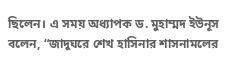ছিলেন। এ সময় অধ্যাপক ড. মুহাম্মদ ইউনূস বলেন, “জাদুঘরে শেখ হাসিনার শাসনামলের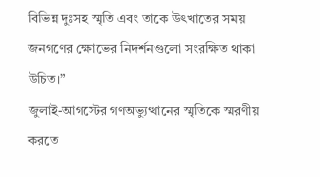বিভিন্ন দুঃসহ স্মৃতি এবং তাকে উৎখাতের সময় জনগণের ক্ষোভের নিদর্শনগুলো সংরক্ষিত থাকা উচিত।”
জুলাই-আগস্টের গণঅভ্যুত্থানের স্মৃতিকে স্মরণীয় করতে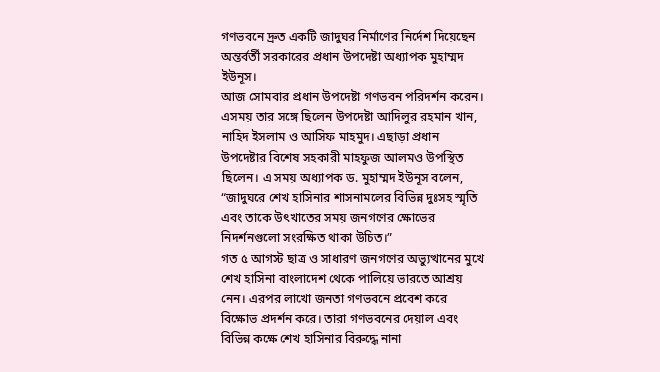গণভবনে দ্রুত একটি জাদুঘর নির্মাণের নির্দেশ দিয়েছেন অন্তর্বর্তী সরকারের প্রধান উপদেষ্টা অধ্যাপক মুহাম্মদ ইউনূস।
আজ সোমবার প্রধান উপদেষ্টা গণভবন পরিদর্শন করেন। এসময় তার সঙ্গে ছিলেন উপদেষ্টা আদিলুর রহমান খান, নাহিদ ইসলাম ও আসিফ মাহমুদ। এছাড়া প্রধান উপদেষ্টার বিশেষ সহকারী মাহফুজ আলমও উপস্থিত ছিলেন। এ সময় অধ্যাপক ড. মুহাম্মদ ইউনূস বলেন, “জাদুঘরে শেখ হাসিনার শাসনামলের বিভিন্ন দুঃসহ স্মৃতি এবং তাকে উৎখাতের সময় জনগণের ক্ষোভের নিদর্শনগুলো সংরক্ষিত থাকা উচিত।”
গত ৫ আগস্ট ছাত্র ও সাধারণ জনগণের অভ্যুত্থানের মুখে শেখ হাসিনা বাংলাদেশ থেকে পালিয়ে ভারতে আশ্রয় নেন। এরপর লাখো জনতা গণভবনে প্রবেশ করে বিক্ষোভ প্রদর্শন করে। তারা গণভবনের দেয়াল এবং বিভিন্ন কক্ষে শেখ হাসিনার বিরুদ্ধে নানা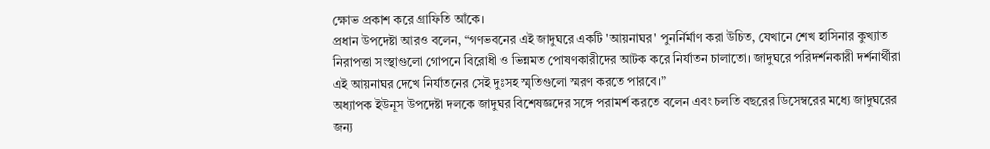ক্ষোভ প্রকাশ করে গ্রাফিতি আঁকে।
প্রধান উপদেষ্টা আরও বলেন, “গণভবনের এই জাদুঘরে একটি 'আয়নাঘর' পুনর্নির্মাণ করা উচিত, যেখানে শেখ হাসিনার কুখ্যাত নিরাপত্তা সংস্থাগুলো গোপনে বিরোধী ও ভিন্নমত পোষণকারীদের আটক করে নির্যাতন চালাতো। জাদুঘরে পরিদর্শনকারী দর্শনার্থীরা এই আয়নাঘর দেখে নির্যাতনের সেই দুঃসহ স্মৃতিগুলো স্মরণ করতে পারবে।”
অধ্যাপক ইউনূস উপদেষ্টা দলকে জাদুঘর বিশেষজ্ঞদের সঙ্গে পরামর্শ করতে বলেন এবং চলতি বছরের ডিসেম্বরের মধ্যে জাদুঘরের জন্য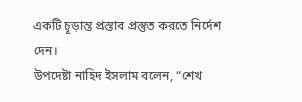একটি চূড়ান্ত প্রস্তাব প্রস্তুত করতে নির্দেশ দেন।
উপদেষ্টা নাহিদ ইসলাম বলেন, “শেখ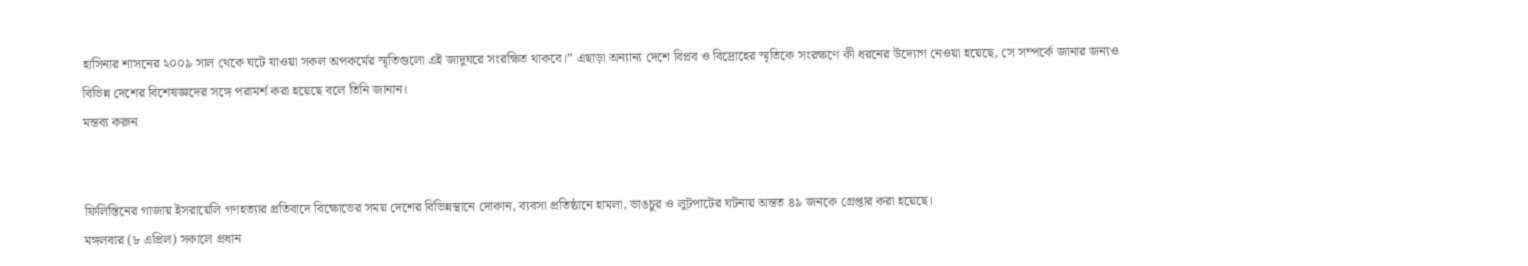হাসিনার শাসনের ২০০৯ সাল থেকে ঘটে যাওয়া সকল অপকর্মের স্মৃতিগুলো এই জাদুঘরে সংরক্ষিত থাকবে।” এছাড়া অন্যান্য দেশে বিপ্লব ও বিদ্রোহের স্মৃতিকে সংরক্ষণে কী ধরনের উদ্যোগ নেওয়া হয়েছে, সে সম্পর্কে জানার জন্যও বিভিন্ন দেশের বিশেষজ্ঞদের সঙ্গে পরামর্শ করা হয়েছে বলে তিনি জানান।
মন্তব্য করুন


ফিলিস্তিনের গাজায় ইসরায়েলি গণহত্যার প্রতিবাদে বিক্ষোভের সময় দেশের বিভিন্নস্থানে দোকান, ব্যবসা প্রতিষ্ঠানে হামলা, ভাঙচুর ও লুটপাটের ঘটনায় অন্তত ৪৯ জনকে গ্রেপ্তার করা হয়েছে।
মঙ্গলবার (৮ এপ্রিল) সকালে প্রধান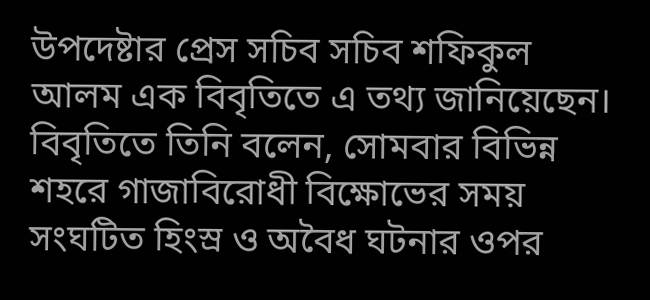উপদেষ্টার প্রেস সচিব সচিব শফিকুল আলম এক বিবৃতিতে এ তথ্য জানিয়েছেন।
বিবৃতিতে তিনি বলেন, সোমবার বিভিন্ন শহরে গাজাবিরোধী বিক্ষোভের সময় সংঘটিত হিংস্র ও অবৈধ ঘটনার ওপর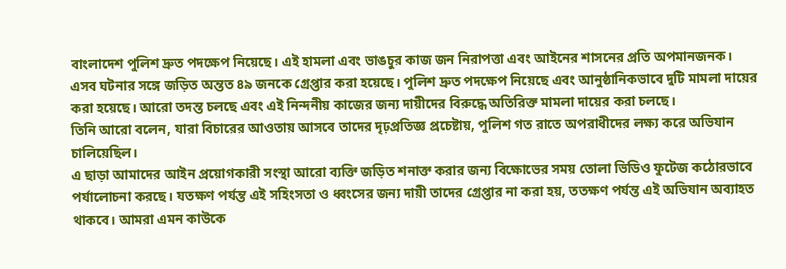বাংলাদেশ পুলিশ দ্রুত পদক্ষেপ নিয়েছে। এই হামলা এবং ভাঙচুর কাজ জন নিরাপত্তা এবং আইনের শাসনের প্রতি অপমানজনক।
এসব ঘটনার সঙ্গে জড়িত অন্তত ৪৯ জনকে গ্রেপ্তার করা হয়েছে। পুলিশ দ্রুত পদক্ষেপ নিয়েছে এবং আনুষ্ঠানিকভাবে দুটি মামলা দায়ের করা হয়েছে। আরো তদন্ত চলছে এবং এই নিন্দনীয় কাজের জন্য দায়ীদের বিরুদ্ধে অতিরিক্ত মামলা দায়ের করা চলছে।
তিনি আরো বলেন, যারা বিচারের আওতায় আসবে তাদের দৃঢ়প্রতিজ্ঞ প্রচেষ্টায়, পুলিশ গত রাতে অপরাধীদের লক্ষ্য করে অভিযান চালিয়েছিল।
এ ছাড়া আমাদের আইন প্রয়োগকারী সংস্থা আরো ব্যক্তি জড়িত শনাক্ত করার জন্য বিক্ষোভের সময় তোলা ভিডিও ফুটেজ কঠোরভাবে পর্যালোচনা করছে। যতক্ষণ পর্যন্ত এই সহিংসতা ও ধ্বংসের জন্য দায়ী তাদের গ্রেপ্তার না করা হয়, ততক্ষণ পর্যন্ত এই অভিযান অব্যাহত থাকবে। আমরা এমন কাউকে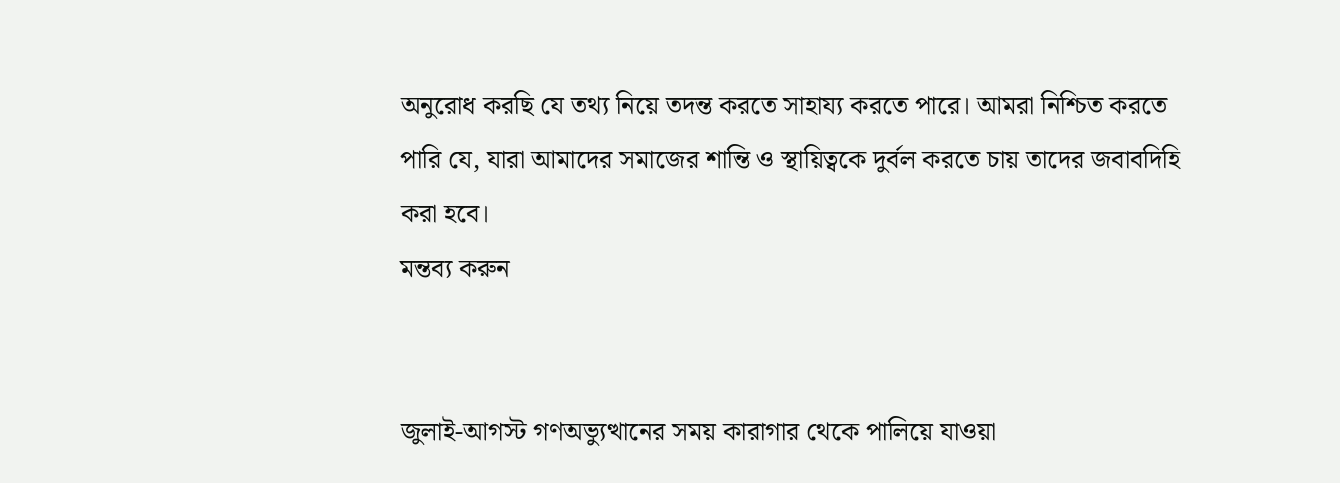অনুরোধ করছি যে তথ্য নিয়ে তদন্ত করতে সাহায্য করতে পারে। আমরা নিশ্চিত করতে পারি যে, যারা আমাদের সমাজের শান্তি ও স্থায়িত্বকে দুর্বল করতে চায় তাদের জবাবদিহি করা হবে।
মন্তব্য করুন


জুলাই-আগস্ট গণঅভ্যুত্থানের সময় কারাগার থেকে পালিয়ে যাওয়া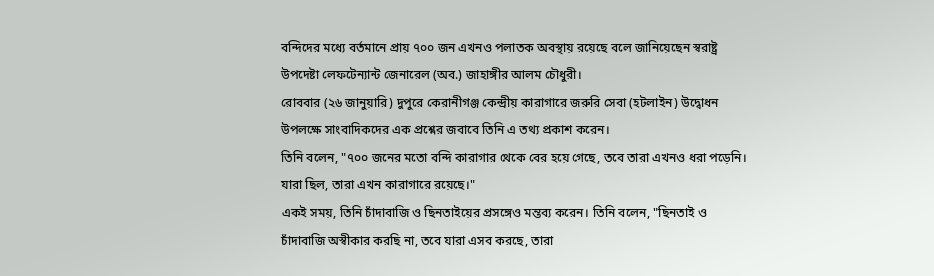বন্দিদের মধ্যে বর্তমানে প্রায় ৭০০ জন এখনও পলাতক অবস্থায় রয়েছে বলে জানিয়েছেন স্বরাষ্ট্র উপদেষ্টা লেফটেন্যান্ট জেনারেল (অব.) জাহাঙ্গীর আলম চৌধুরী।
রোববার (২৬ জানুয়ারি) দুপুরে কেরানীগঞ্জ কেন্দ্রীয় কারাগারে জরুরি সেবা (হটলাইন) উদ্বোধন উপলক্ষে সাংবাদিকদের এক প্রশ্নের জবাবে তিনি এ তথ্য প্রকাশ করেন।
তিনি বলেন, "৭০০ জনের মতো বন্দি কারাগার থেকে বের হয়ে গেছে, তবে তারা এখনও ধরা পড়েনি। যারা ছিল, তারা এখন কারাগারে রয়েছে।"
একই সময়, তিনি চাঁদাবাজি ও ছিনতাইয়ের প্রসঙ্গেও মন্তব্য করেন। তিনি বলেন, "ছিনতাই ও চাঁদাবাজি অস্বীকার করছি না, তবে যারা এসব করছে, তারা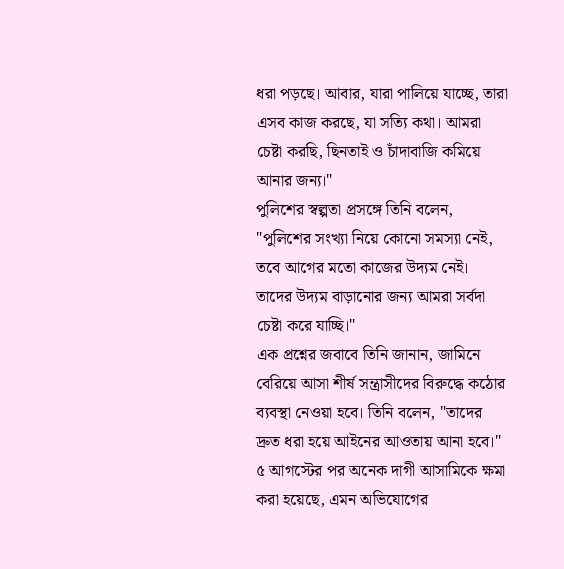ধরা পড়ছে। আবার, যারা পালিয়ে যাচ্ছে, তারা এসব কাজ করছে, যা সত্যি কথা। আমরা চেষ্টা করছি, ছিনতাই ও চাঁদাবাজি কমিয়ে আনার জন্য।"
পুলিশের স্বল্পতা প্রসঙ্গে তিনি বলেন, "পুলিশের সংখ্যা নিয়ে কোনো সমস্যা নেই, তবে আগের মতো কাজের উদ্যম নেই। তাদের উদ্যম বাড়ানোর জন্য আমরা সর্বদা চেষ্টা করে যাচ্ছি।"
এক প্রশ্নের জবাবে তিনি জানান, জামিনে বেরিয়ে আসা শীর্ষ সন্ত্রাসীদের বিরুদ্ধে কঠোর ব্যবস্থা নেওয়া হবে। তিনি বলেন, "তাদের দ্রুত ধরা হয়ে আইনের আওতায় আনা হবে।"
৫ আগস্টের পর অনেক দাগী আসামিকে ক্ষমা করা হয়েছে, এমন অভিযোগের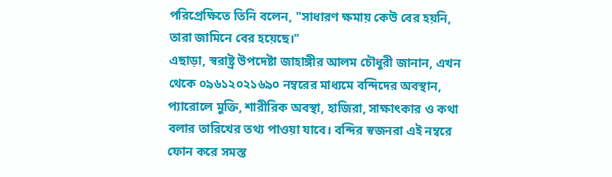পরিপ্রেক্ষিতে তিনি বলেন, "সাধারণ ক্ষমায় কেউ বের হয়নি, তারা জামিনে বের হয়েছে।"
এছাড়া, স্বরাষ্ট্র উপদেষ্টা জাহাঙ্গীর আলম চৌধুরী জানান, এখন থেকে ০৯৬১২০২১৬৯০ নম্বরের মাধ্যমে বন্দিদের অবস্থান, প্যারোলে মুক্তি, শারীরিক অবস্থা, হাজিরা, সাক্ষাৎকার ও কথা বলার তারিখের তথ্য পাওয়া যাবে। বন্দির স্বজনরা এই নম্বরে ফোন করে সমস্ত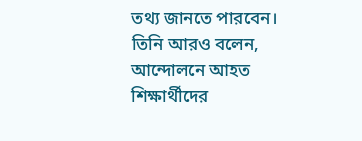তথ্য জানতে পারবেন।
তিনি আরও বলেন, আন্দোলনে আহত শিক্ষার্থীদের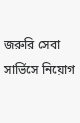জরুরি সেবা সার্ভিসে নিয়োগ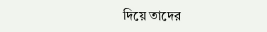দিয়ে তাদের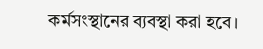কর্মসংস্থানের ব্যবস্থা করা হবে।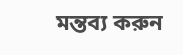মন্তব্য করুন